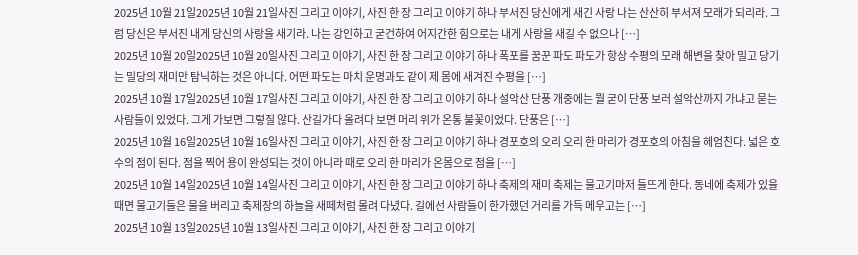2025년 10월 21일2025년 10월 21일사진 그리고 이야기, 사진 한 장 그리고 이야기 하나 부서진 당신에게 새긴 사랑 나는 산산히 부서져 모래가 되리라. 그럼 당신은 부서진 내게 당신의 사랑을 새기라. 나는 강인하고 굳건하여 어지간한 힘으로는 내게 사랑을 새길 수 없으나 […]
2025년 10월 20일2025년 10월 20일사진 그리고 이야기, 사진 한 장 그리고 이야기 하나 폭포를 꿈꾼 파도 파도가 항상 수평의 모래 해변을 찾아 밀고 당기는 밀당의 재미만 탐닉하는 것은 아니다. 어떤 파도는 마치 운명과도 같이 제 몸에 새겨진 수평을 […]
2025년 10월 17일2025년 10월 17일사진 그리고 이야기, 사진 한 장 그리고 이야기 하나 설악산 단풍 개중에는 뭘 굳이 단풍 보러 설악산까지 가냐고 묻는 사람들이 있었다. 그게 가보면 그렇질 않다. 산길가다 올려다 보면 머리 위가 온통 불꽃이었다. 단풍은 […]
2025년 10월 16일2025년 10월 16일사진 그리고 이야기, 사진 한 장 그리고 이야기 하나 경포호의 오리 오리 한 마리가 경포호의 아침을 헤엄친다. 넓은 호수의 점이 된다. 점을 찍어 용이 완성되는 것이 아니라 때로 오리 한 마리가 온몸으로 점을 […]
2025년 10월 14일2025년 10월 14일사진 그리고 이야기, 사진 한 장 그리고 이야기 하나 축제의 재미 축제는 물고기마저 들뜨게 한다. 동네에 축제가 있을 때면 물고기들은 물을 버리고 축제장의 하늘을 새떼처럼 몰려 다녔다. 길에선 사람들이 한가했던 거리를 가득 메우고는 […]
2025년 10월 13일2025년 10월 13일사진 그리고 이야기, 사진 한 장 그리고 이야기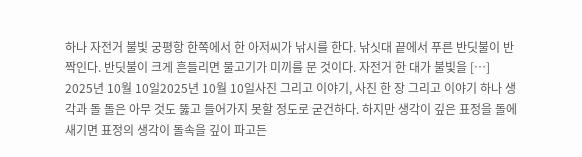하나 자전거 불빛 궁평항 한쪽에서 한 아저씨가 낚시를 한다. 낚싯대 끝에서 푸른 반딧불이 반짝인다. 반딧불이 크게 흔들리면 물고기가 미끼를 문 것이다. 자전거 한 대가 불빛을 […]
2025년 10월 10일2025년 10월 10일사진 그리고 이야기, 사진 한 장 그리고 이야기 하나 생각과 돌 돌은 아무 것도 뚫고 들어가지 못할 정도로 굳건하다. 하지만 생각이 깊은 표정을 돌에 새기면 표정의 생각이 돌속을 깊이 파고든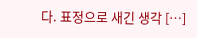다. 표정으로 새긴 생각 […]